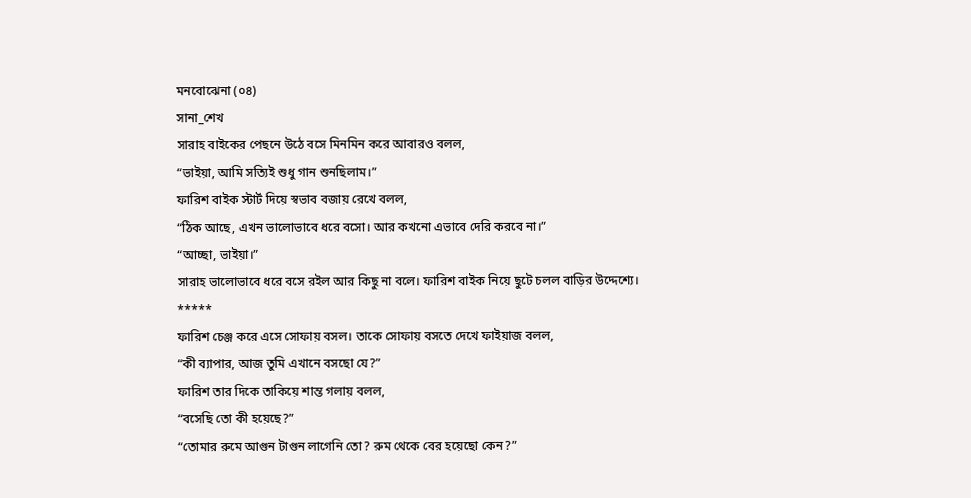মনবোঝেনা (০৪)
সানা_শেখ
সারাহ বাইকের পেছনে উঠে বসে মিনমিন করে আবারও বলল,
“ভাইয়া, আমি সত্যিই শুধু গান শুনছিলাম।”
ফারিশ বাইক স্টার্ট দিয়ে স্বভাব বজায় রেখে বলল,
“ঠিক আছে, এখন ভালোভাবে ধরে বসো। আর কখনো এভাবে দেরি করবে না।”
“আচ্ছা, ভাইয়া।”
সারাহ ভালোভাবে ধরে বসে রইল আর কিছু না বলে। ফারিশ বাইক নিয়ে ছুটে চলল বাড়ির উদ্দেশ্যে।
*****
ফারিশ চেঞ্জ করে এসে সোফায় বসল। তাকে সোফায় বসতে দেখে ফাইয়াজ বলল,
“কী ব্যাপার, আজ তুমি এখানে বসছো যে?”
ফারিশ তার দিকে তাকিয়ে শান্ত গলায় বলল,
“বসেছি তো কী হয়েছে?”
“তোমার রুমে আগুন টাগুন লাগেনি তো? রুম থেকে বের হয়েছো কেন?”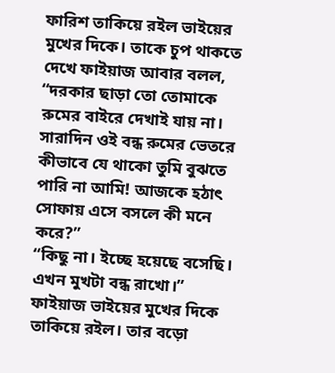ফারিশ তাকিয়ে রইল ভাইয়ের মুখের দিকে। তাকে চুপ থাকতে দেখে ফাইয়াজ আবার বলল,
“দরকার ছাড়া তো তোমাকে রুমের বাইরে দেখাই যায় না। সারাদিন ওই বন্ধ রুমের ভেতরে কীভাবে যে থাকো তুমি বুঝতে পারি না আমি! আজকে হঠাৎ সোফায় এসে বসলে কী মনে করে?”
“কিছু না। ইচ্ছে হয়েছে বসেছি। এখন মুখটা বন্ধ রাখো।”
ফাইয়াজ ভাইয়ের মুখের দিকে তাকিয়ে রইল। তার বড়ো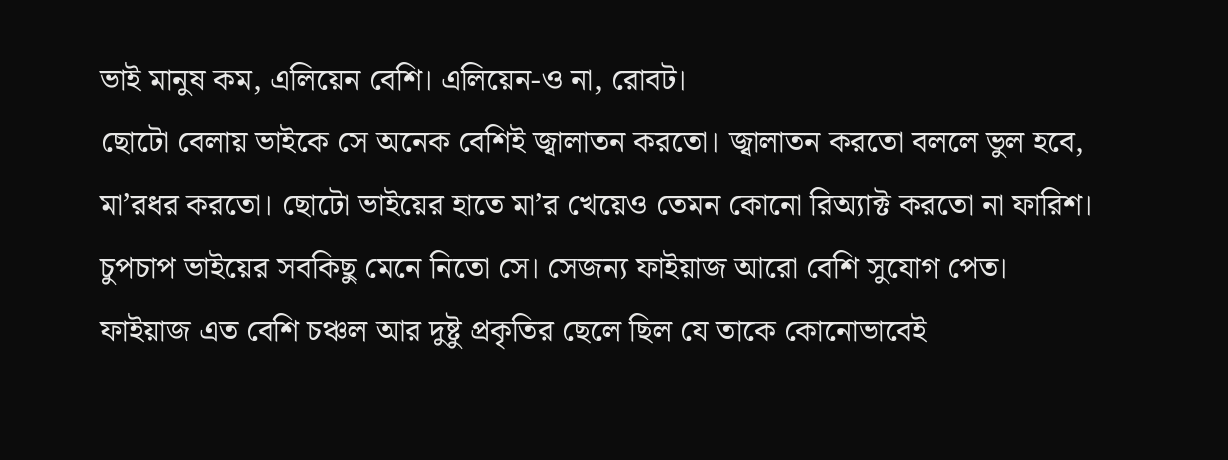ভাই মানুষ কম, এলিয়েন বেশি। এলিয়েন-ও না, রোবট।
ছোটো বেলায় ভাইকে সে অনেক বেশিই জ্বালাতন করতো। জ্বালাতন করতো বললে ভুল হবে, মা’রধর করতো। ছোটো ভাইয়ের হাতে মা’র খেয়েও তেমন কোনো রিঅ্যাক্ট করতো না ফারিশ। চুপচাপ ভাইয়ের সবকিছু মেনে নিতো সে। সেজন্য ফাইয়াজ আরো বেশি সুযোগ পেত।
ফাইয়াজ এত বেশি চঞ্চল আর দুষ্টু প্রকৃতির ছেলে ছিল যে তাকে কোনোভাবেই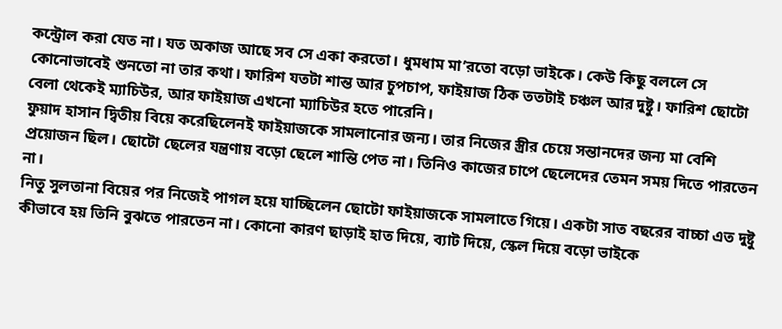কন্ট্রোল করা যেত না। যত অকাজ আছে সব সে একা করতো। ধুমধাম মা’রতো বড়ো ভাইকে। কেউ কিছু বললে সে কোনোভাবেই শুনতো না তার কথা। ফারিশ যতটা শান্ত আর চুপচাপ, ফাইয়াজ ঠিক ততটাই চঞ্চল আর দুষ্টু। ফারিশ ছোটো বেলা থেকেই ম্যাচিউর, আর ফাইয়াজ এখনো ম্যাচিউর হতে পারেনি।
ফুয়াদ হাসান দ্বিতীয় বিয়ে করেছিলেনই ফাইয়াজকে সামলানোর জন্য। তার নিজের স্ত্রীর চেয়ে সন্তানদের জন্য মা বেশি প্রয়োজন ছিল। ছোটো ছেলের যন্ত্রণায় বড়ো ছেলে শান্তি পেত না। তিনিও কাজের চাপে ছেলেদের তেমন সময় দিতে পারতেন না।
নিতু সুলতানা বিয়ের পর নিজেই পাগল হয়ে যাচ্ছিলেন ছোটো ফাইয়াজকে সামলাতে গিয়ে। একটা সাত বছরের বাচ্চা এত দুষ্টু কীভাবে হয় তিনি বুঝতে পারতেন না। কোনো কারণ ছাড়াই হাত দিয়ে, ব্যাট দিয়ে, স্কেল দিয়ে বড়ো ভাইকে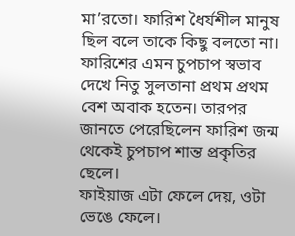মা’রতো। ফারিশ ধৈর্যশীল মানুষ ছিল বলে তাকে কিছু বলতো না। ফারিশের এমন চুপচাপ স্বভাব দেখে নিতু সুলতানা প্রথম প্রথম বেশ অবাক হতেন। তারপর জানতে পেরেছিলেন ফারিশ জন্ম থেকেই চুপচাপ শান্ত প্রকৃতির ছেলে।
ফাইয়াজ এটা ফেলে দেয়, ওটা ভেঙে ফেলে।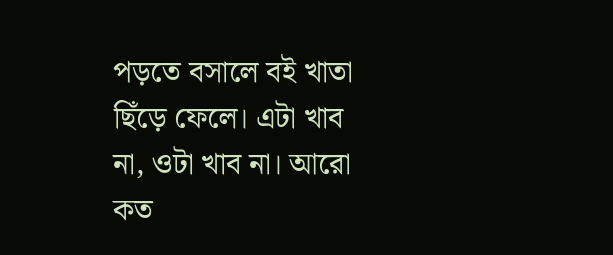পড়তে বসালে বই খাতা ছিঁড়ে ফেলে। এটা খাব না, ওটা খাব না। আরো কত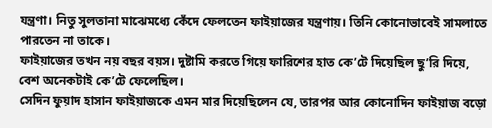যন্ত্রণা। নিতু সুলতানা মাঝেমধ্যে কেঁদে ফেলতেন ফাইয়াজের যন্ত্রণায়। তিনি কোনোভাবেই সামলাতে পারতেন না তাকে।
ফাইয়াজের তখন নয় বছর বয়স। দুষ্টামি করতে গিয়ে ফারিশের হাত কে’টে দিয়েছিল ছু’রি দিয়ে, বেশ অনেকটাই কে’টে ফেলেছিল।
সেদিন ফুয়াদ হাসান ফাইয়াজকে এমন মার দিয়েছিলেন যে, তারপর আর কোনোদিন ফাইয়াজ বড়ো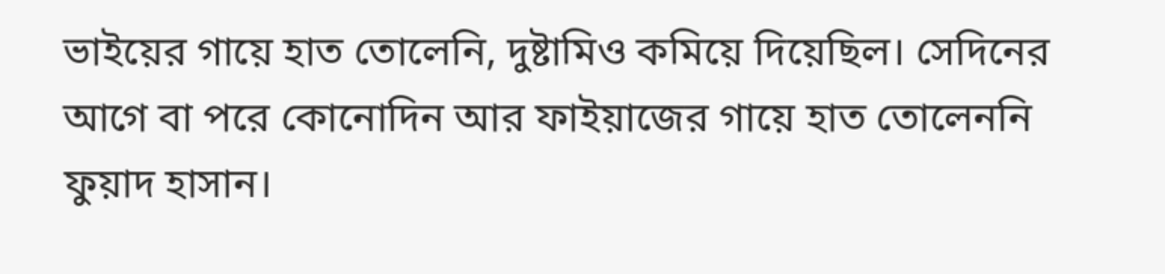ভাইয়ের গায়ে হাত তোলেনি, দুষ্টামিও কমিয়ে দিয়েছিল। সেদিনের আগে বা পরে কোনোদিন আর ফাইয়াজের গায়ে হাত তোলেননি ফুয়াদ হাসান।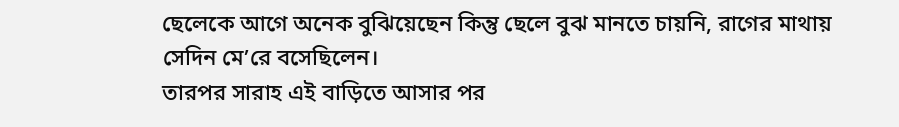ছেলেকে আগে অনেক বুঝিয়েছেন কিন্তু ছেলে বুঝ মানতে চায়নি, রাগের মাথায় সেদিন মে’রে বসেছিলেন।
তারপর সারাহ এই বাড়িতে আসার পর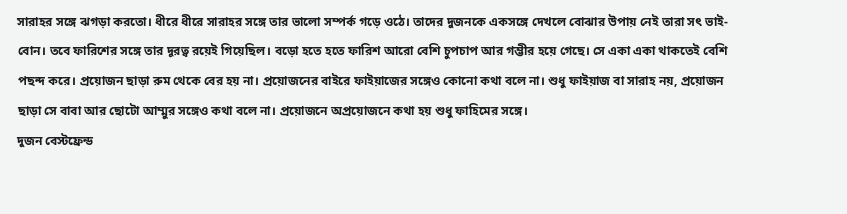সারাহর সঙ্গে ঝগড়া করতো। ধীরে ধীরে সারাহর সঙ্গে তার ভালো সম্পর্ক গড়ে ওঠে। তাদের দুজনকে একসঙ্গে দেখলে বোঝার উপায় নেই তারা সৎ ভাই-বোন। তবে ফারিশের সঙ্গে তার দূরত্ব রয়েই গিয়েছিল। বড়ো হতে হতে ফারিশ আরো বেশি চুপচাপ আর গম্ভীর হয়ে গেছে। সে একা একা থাকতেই বেশি পছন্দ করে। প্রয়োজন ছাড়া রুম থেকে বের হয় না। প্রয়োজনের বাইরে ফাইয়াজের সঙ্গেও কোনো কথা বলে না। শুধু ফাইয়াজ বা সারাহ নয়, প্রয়োজন ছাড়া সে বাবা আর ছোটো আম্মুর সঙ্গেও কথা বলে না। প্রয়োজনে অপ্রয়োজনে কথা হয় শুধু ফাহিমের সঙ্গে।
দুজন বেস্টফ্রেন্ড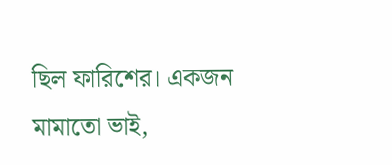ছিল ফারিশের। একজন মামাতো ভাই,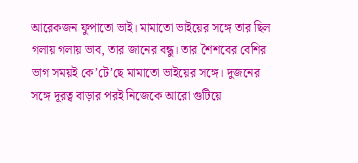আরেকজন ফুপাতো ভাই। মামাতো ভাইয়ের সঙ্গে তার ছিল গলায় গলায় ভাব, তার জানের বন্ধু। তার শৈশবের বেশির ভাগ সময়ই কে’টে’ছে মামাতো ভাইয়ের সঙ্গে। দুজনের সঙ্গে দূরত্ব বাড়ার পরই নিজেকে আরো গুটিয়ে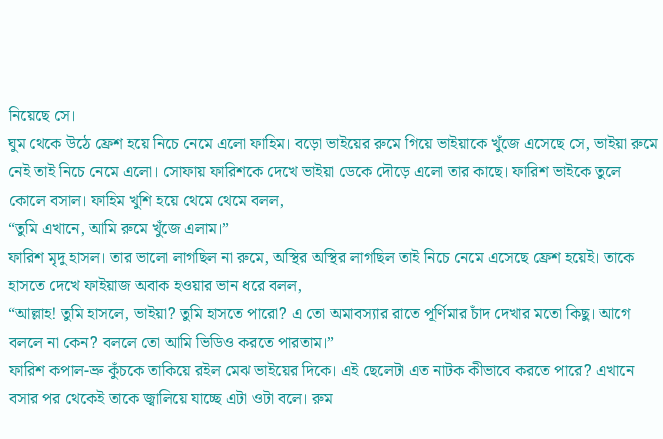নিয়েছে সে।
ঘুম থেকে উঠে ফ্রেশ হয়ে নিচে নেমে এলো ফাহিম। বড়ো ভাইয়ের রুমে গিয়ে ভাইয়াকে খুঁজে এসেছে সে, ভাইয়া রুমে নেই তাই নিচে নেমে এলো। সোফায় ফারিশকে দেখে ভাইয়া ডেকে দৌড়ে এলো তার কাছে। ফারিশ ভাইকে তুলে কোলে বসাল। ফাহিম খুশি হয়ে থেমে থেমে বলল,
“তুমি এখানে, আমি রুমে খুঁজে এলাম।”
ফারিশ মৃদু হাসল। তার ভালো লাগছিল না রুমে, অস্থির অস্থির লাগছিল তাই নিচে নেমে এসেছে ফ্রেশ হয়েই। তাকে হাসতে দেখে ফাইয়াজ অবাক হওয়ার ভান ধরে বলল,
“আল্লাহ! তুমি হাসলে, ভাইয়া? তুমি হাসতে পারো? এ তো অমাবস্যার রাতে পূর্ণিমার চাঁদ দেখার মতো কিছু। আগে বললে না কেন? বললে তো আমি ভিডিও করতে পারতাম।”
ফারিশ কপাল-ভ্রু কুঁচকে তাকিয়ে রইল মেঝ ভাইয়ের দিকে। এই ছেলেটা এত নাটক কীভাবে করতে পারে? এখানে বসার পর থেকেই তাকে জ্বালিয়ে যাচ্ছে এটা ওটা বলে। রুম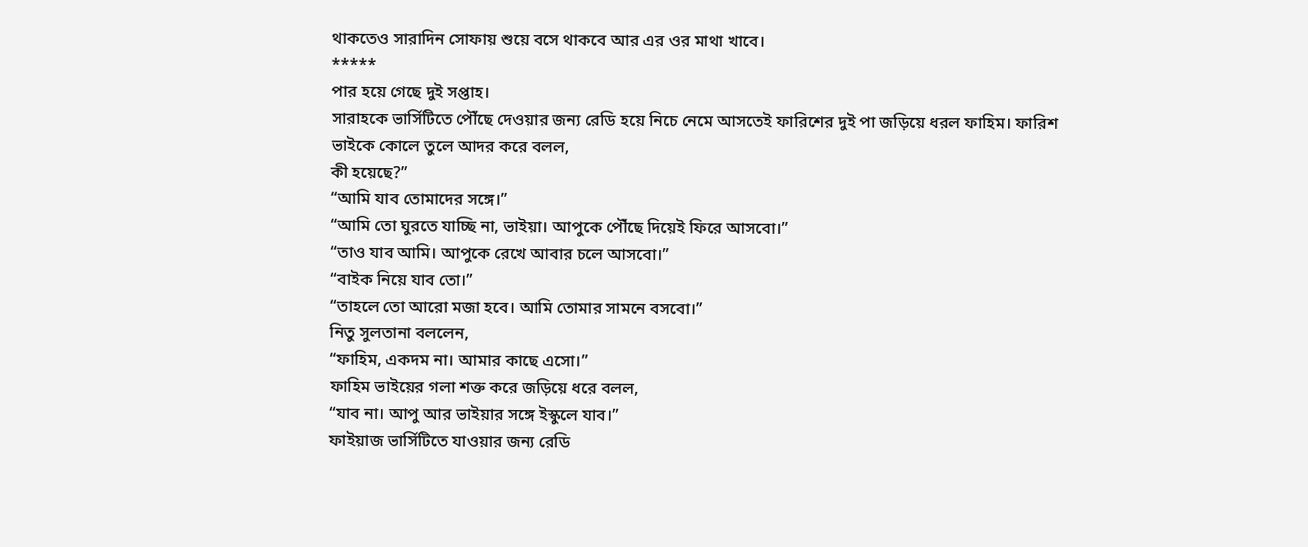থাকতেও সারাদিন সোফায় শুয়ে বসে থাকবে আর এর ওর মাথা খাবে।
*****
পার হয়ে গেছে দুই সপ্তাহ।
সারাহকে ভার্সিটিতে পৌঁছে দেওয়ার জন্য রেডি হয়ে নিচে নেমে আসতেই ফারিশের দুই পা জড়িয়ে ধরল ফাহিম। ফারিশ ভাইকে কোলে তুলে আদর করে বলল,
কী হয়েছে?”
“আমি যাব তোমাদের সঙ্গে।”
“আমি তো ঘুরতে যাচ্ছি না, ভাইয়া। আপুকে পৌঁছে দিয়েই ফিরে আসবো।”
“তাও যাব আমি। আপুকে রেখে আবার চলে আসবো।”
“বাইক নিয়ে যাব তো।”
“তাহলে তো আরো মজা হবে। আমি তোমার সামনে বসবো।”
নিতু সুলতানা বললেন,
“ফাহিম, একদম না। আমার কাছে এসো।”
ফাহিম ভাইয়ের গলা শক্ত করে জড়িয়ে ধরে বলল,
“যাব না। আপু আর ভাইয়ার সঙ্গে ইস্কুলে যাব।”
ফাইয়াজ ভার্সিটিতে যাওয়ার জন্য রেডি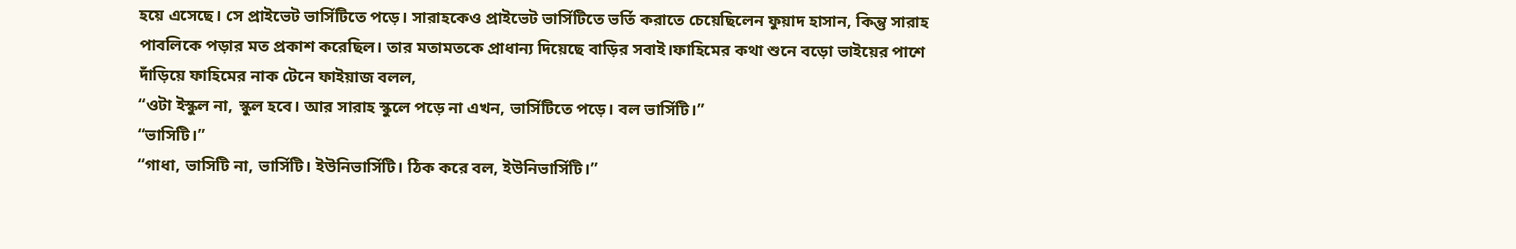হয়ে এসেছে। সে প্রাইভেট ভার্সিটিতে পড়ে। সারাহকেও প্রাইভেট ভার্সিটিতে ভর্তি করাতে চেয়েছিলেন ফুয়াদ হাসান, কিন্তু সারাহ পাবলিকে পড়ার মত প্রকাশ করেছিল। তার মতামতকে প্রাধান্য দিয়েছে বাড়ির সবাই।ফাহিমের কথা শুনে বড়ো ভাইয়ের পাশে দাঁড়িয়ে ফাহিমের নাক টেনে ফাইয়াজ বলল,
“ওটা ইস্কুল না, স্কুল হবে। আর সারাহ স্কুলে পড়ে না এখন, ভার্সিটিতে পড়ে। বল ভার্সিটি।”
“ভাসিটি।”
“গাধা, ভাসিটি না, ভার্সিটি। ইউনিভার্সিটি। ঠিক করে বল, ইউনিভার্সিটি।”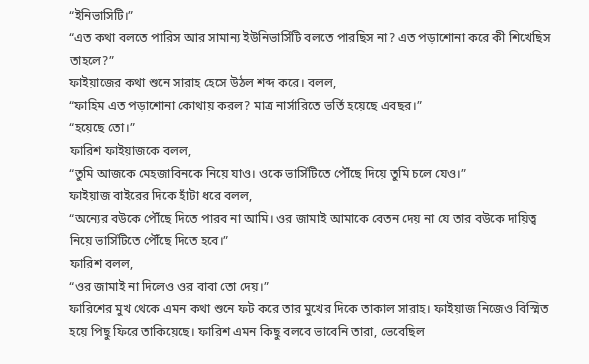“ইনিভাসিটি।”
“এত কথা বলতে পারিস আর সামান্য ইউনিভার্সিটি বলতে পারছিস না? এত পড়াশোনা করে কী শিখেছিস তাহলে?”
ফাইয়াজের কথা শুনে সারাহ হেসে উঠল শব্দ করে। বলল,
“ফাহিম এত পড়াশোনা কোথায় করল? মাত্র নার্সারিতে ভর্তি হয়েছে এবছর।”
“হয়েছে তো।”
ফারিশ ফাইয়াজকে বলল,
“তুমি আজকে মেহজাবিনকে নিয়ে যাও। ওকে ভার্সিটিতে পৌঁছে দিয়ে তুমি চলে যেও।”
ফাইয়াজ বাইরের দিকে হাঁটা ধরে বলল,
“অন্যের বউকে পৌঁছে দিতে পারব না আমি। ওর জামাই আমাকে বেতন দেয় না যে তার বউকে দায়িত্ব নিয়ে ভার্সিটিতে পৌঁছে দিতে হবে।”
ফারিশ বলল,
“ওর জামাই না দিলেও ওর বাবা তো দেয়।”
ফারিশের মুখ থেকে এমন কথা শুনে ফট করে তার মুখের দিকে তাকাল সারাহ। ফাইয়াজ নিজেও বিস্মিত হয়ে পিছু ফিরে তাকিয়েছে। ফারিশ এমন কিছু বলবে ভাবেনি তারা, ভেবেছিল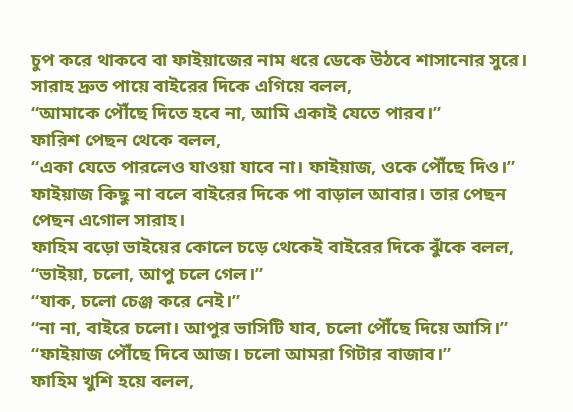চুপ করে থাকবে বা ফাইয়াজের নাম ধরে ডেকে উঠবে শাসানোর সুরে।
সারাহ দ্রুত পায়ে বাইরের দিকে এগিয়ে বলল,
“আমাকে পৌঁছে দিতে হবে না, আমি একাই যেতে পারব।”
ফারিশ পেছন থেকে বলল,
“একা যেতে পারলেও যাওয়া যাবে না। ফাইয়াজ, ওকে পৌঁছে দিও।”
ফাইয়াজ কিছু না বলে বাইরের দিকে পা বাড়াল আবার। তার পেছন পেছন এগোল সারাহ।
ফাহিম বড়ো ভাইয়ের কোলে চড়ে থেকেই বাইরের দিকে ঝুঁকে বলল,
“ভাইয়া, চলো, আপু চলে গেল।”
“যাক, চলো চেঞ্জ করে নেই।”
“না না, বাইরে চলো। আপুর ভাসিটি যাব, চলো পৌঁছে দিয়ে আসি।”
“ফাইয়াজ পৌঁছে দিবে আজ। চলো আমরা গিটার বাজাব।”
ফাহিম খুশি হয়ে বলল,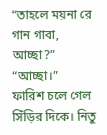“তাহলে ময়না রে গান গাবা, আচ্ছা?”
“আচ্ছা।”
ফারিশ চলে গেল সিঁড়ির দিকে। নিতু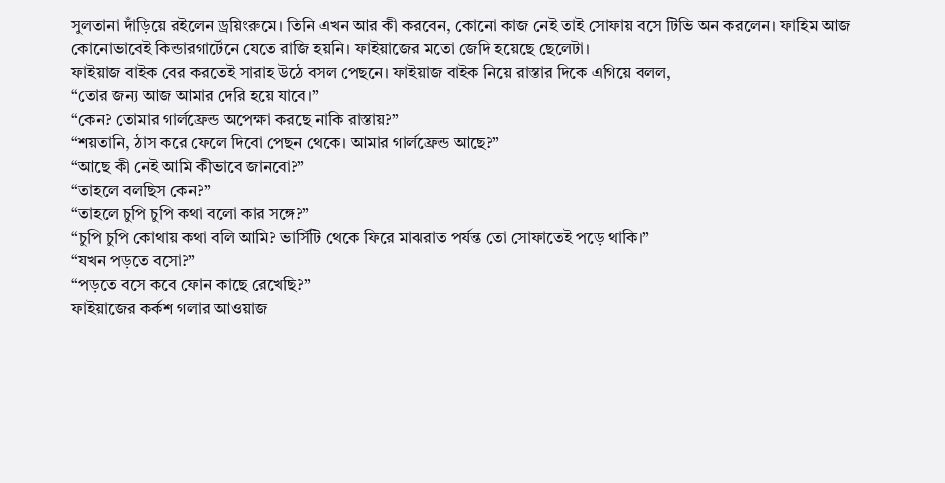সুলতানা দাঁড়িয়ে রইলেন ড্রয়িংরুমে। তিনি এখন আর কী করবেন, কোনো কাজ নেই তাই সোফায় বসে টিভি অন করলেন। ফাহিম আজ কোনোভাবেই কিন্ডারগার্টেনে যেতে রাজি হয়নি। ফাইয়াজের মতো জেদি হয়েছে ছেলেটা।
ফাইয়াজ বাইক বের করতেই সারাহ উঠে বসল পেছনে। ফাইয়াজ বাইক নিয়ে রাস্তার দিকে এগিয়ে বলল,
“তোর জন্য আজ আমার দেরি হয়ে যাবে।”
“কেন? তোমার গার্লফ্রেন্ড অপেক্ষা করছে নাকি রাস্তায়?”
“শয়তানি, ঠাস করে ফেলে দিবো পেছন থেকে। আমার গার্লফ্রেন্ড আছে?”
“আছে কী নেই আমি কীভাবে জানবো?”
“তাহলে বলছিস কেন?”
“তাহলে চুপি চুপি কথা বলো কার সঙ্গে?”
“চুপি চুপি কোথায় কথা বলি আমি? ভার্সিটি থেকে ফিরে মাঝরাত পর্যন্ত তো সোফাতেই পড়ে থাকি।”
“যখন পড়তে বসো?”
“পড়তে বসে কবে ফোন কাছে রেখেছি?”
ফাইয়াজের কর্কশ গলার আওয়াজ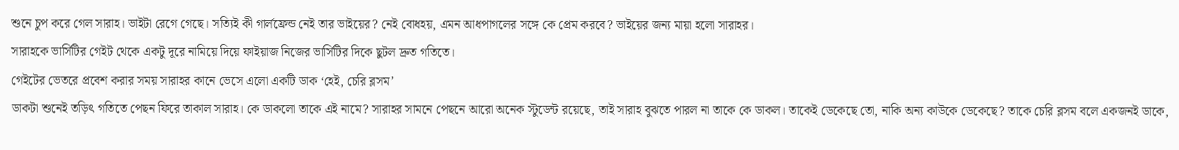শুনে চুপ করে গেল সারাহ। ভাইটা রেগে গেছে। সত্যিই কী গার্লফ্রেন্ড নেই তার ভাইয়ের? নেই বোধহয়, এমন আধপাগলের সঙ্গে কে প্রেম করবে? ভাইয়ের জন্য মায়া হলো সারাহর।
সারাহকে ভার্সিটির গেইট থেকে একটু দূরে নামিয়ে দিয়ে ফাইয়াজ নিজের ভার্সিটির দিকে ছুটল দ্রুত গতিতে।
গেইটের ভেতরে প্রবেশ করার সময় সারাহর কানে ভেসে এলো একটি ডাক ‘হেই, চেরি ব্লসম’
ডাকটা শুনেই তড়িৎ গতিতে পেছন ফিরে তাকাল সারাহ। কে ডাকলো তাকে এই নামে? সারাহর সামনে পেছনে আরো অনেক স্টুডেন্ট রয়েছে, তাই সারাহ বুঝতে পারল না তাকে কে ডাকল। তাকেই ডেকেছে তো, নাকি অন্য কাউকে ডেকেছে? তাকে চেরি ব্লসম বলে একজনই ডাকে,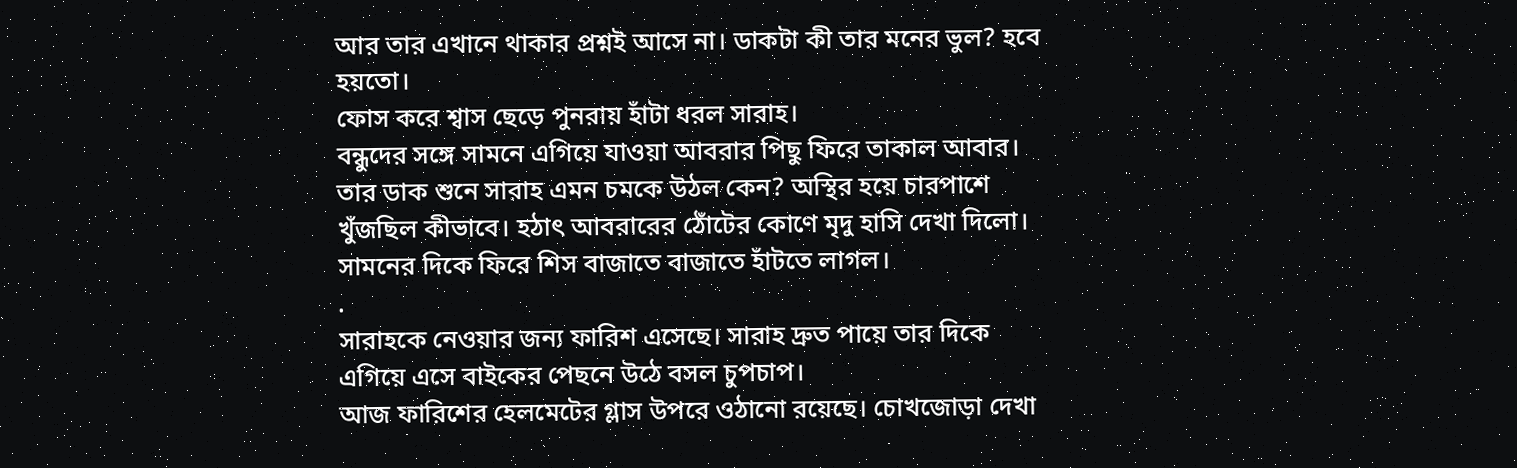আর তার এখানে থাকার প্রশ্নই আসে না। ডাকটা কী তার মনের ভুল? হবে হয়তো।
ফোস করে শ্বাস ছেড়ে পুনরায় হাঁটা ধরল সারাহ।
বন্ধুদের সঙ্গে সামনে এগিয়ে যাওয়া আবরার পিছু ফিরে তাকাল আবার। তার ডাক শুনে সারাহ এমন চমকে উঠল কেন? অস্থির হয়ে চারপাশে খুঁজছিল কীভাবে। হঠাৎ আবরারের ঠোঁটের কোণে মৃদু হাসি দেখা দিলো। সামনের দিকে ফিরে শিস বাজাতে বাজাতে হাঁটতে লাগল।
.
সারাহকে নেওয়ার জন্য ফারিশ এসেছে। সারাহ দ্রুত পায়ে তার দিকে এগিয়ে এসে বাইকের পেছনে উঠে বসল চুপচাপ।
আজ ফারিশের হেলমেটের গ্লাস উপরে ওঠানো রয়েছে। চোখজোড়া দেখা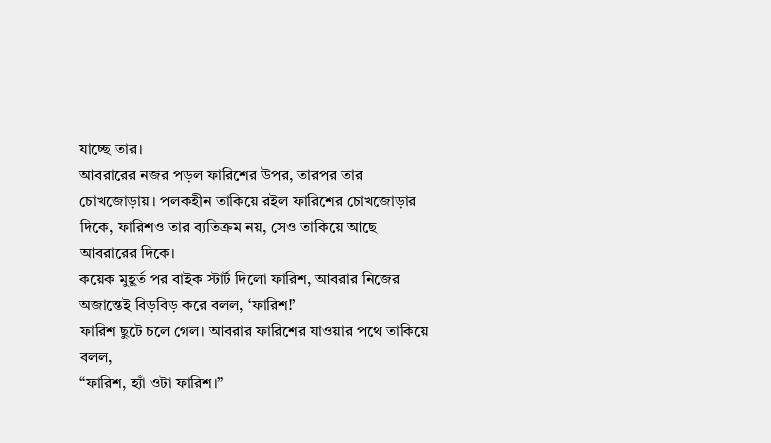যাচ্ছে তার।
আবরারের নজর পড়ল ফারিশের উপর, তারপর তার চোখজোড়ায়। পলকহীন তাকিয়ে রইল ফারিশের চোখজোড়ার দিকে, ফারিশও তার ব্যতিক্রম নয়, সেও তাকিয়ে আছে আবরারের দিকে।
কয়েক মুহূর্ত পর বাইক স্টার্ট দিলো ফারিশ, আবরার নিজের অজান্তেই বিড়বিড় করে বলল, ‘ফারিশ!’
ফারিশ ছুটে চলে গেল। আবরার ফারিশের যাওয়ার পথে তাকিয়ে বলল,
“ফারিশ, হ্যাঁ ওটা ফারিশ।”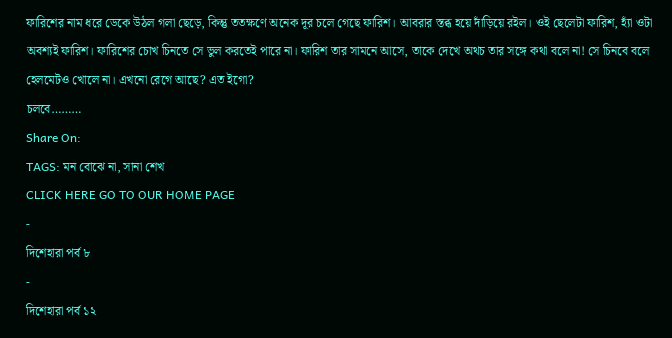ফারিশের নাম ধরে ডেকে উঠল গলা ছেড়ে, কিন্তু ততক্ষণে অনেক দূর চলে গেছে ফারিশ। আবরার স্তব্ধ হয়ে দাঁড়িয়ে রইল। ওই ছেলেটা ফারিশ, হ্যাঁ ওটা অবশ্যই ফারিশ। ফারিশের চোখ চিনতে সে ভুল করতেই পারে না। ফারিশ তার সামনে আসে, তাকে দেখে অথচ তার সঙ্গে কথা বলে না! সে চিনবে বলে হেলমেটও খোলে না। এখনো রেগে আছে? এত ইগো?
চলবে………
Share On:
TAGS: মন বোঝে না, সানা শেখ
CLICK HERE GO TO OUR HOME PAGE
-
দিশেহারা পর্ব ৮
-
দিশেহারা পর্ব ১২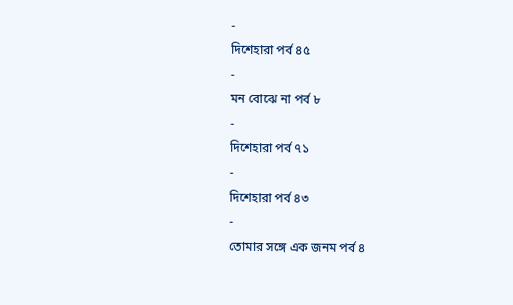-
দিশেহারা পর্ব ৪৫
-
মন বোঝে না পর্ব ৮
-
দিশেহারা পর্ব ৭১
-
দিশেহারা পর্ব ৪৩
-
তোমার সঙ্গে এক জনম পর্ব ৪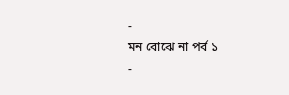-
মন বোঝে না পর্ব ১
-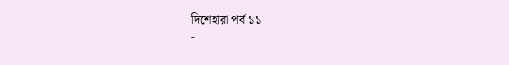দিশেহারা পর্ব ১১
-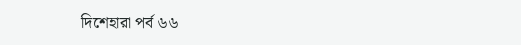দিশেহারা পর্ব ৬৬